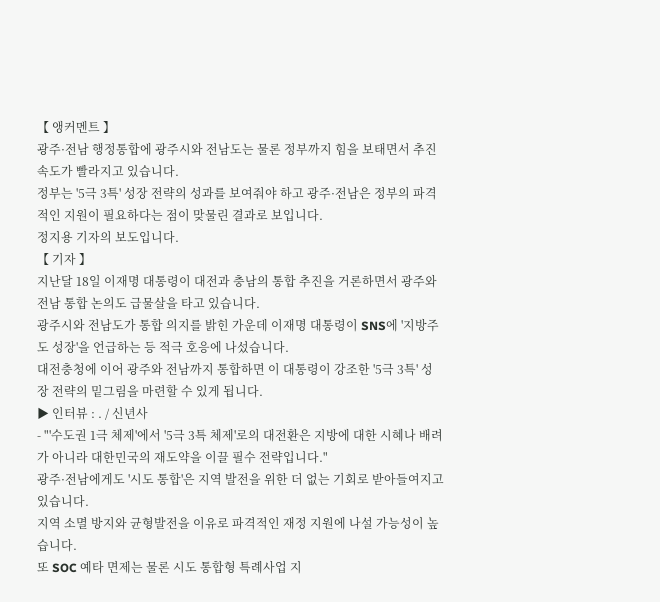【 앵커멘트 】
광주·전남 행정통합에 광주시와 전남도는 물론 정부까지 힘을 보태면서 추진 속도가 빨라지고 있습니다.
정부는 '5극 3특' 성장 전략의 성과를 보여줘야 하고 광주·전남은 정부의 파격적인 지원이 필요하다는 점이 맞물린 결과로 보입니다.
정지용 기자의 보도입니다.
【 기자 】
지난달 18일 이재명 대통령이 대전과 충남의 통합 추진을 거론하면서 광주와 전남 통합 논의도 급물살을 타고 있습니다.
광주시와 전남도가 통합 의지를 밝힌 가운데 이재명 대통령이 SNS에 '지방주도 성장'을 언급하는 등 적극 호응에 나섰습니다.
대전충청에 이어 광주와 전남까지 통합하면 이 대통령이 강조한 '5극 3특' 성장 전략의 밑그림을 마련할 수 있게 됩니다.
▶ 인터뷰 : . / 신년사
- "'수도권 1극 체제'에서 '5극 3특 체제'로의 대전환은 지방에 대한 시혜나 배려가 아니라 대한민국의 재도약을 이끌 필수 전략입니다."
광주·전남에게도 '시도 통합'은 지역 발전을 위한 더 없는 기회로 받아들여지고 있습니다.
지역 소멸 방지와 균형발전을 이유로 파격적인 재정 지원에 나설 가능성이 높습니다.
또 SOC 예타 면제는 물론 시도 통합형 특례사업 지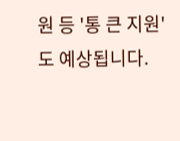원 등 '통 큰 지원'도 예상됩니다.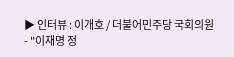▶ 인터뷰 : 이개호 / 더불어민주당 국회의원
- "이재명 정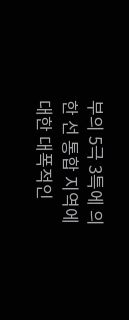부의 5극 3특에 의한 선 통합 지역에 대한 대폭적인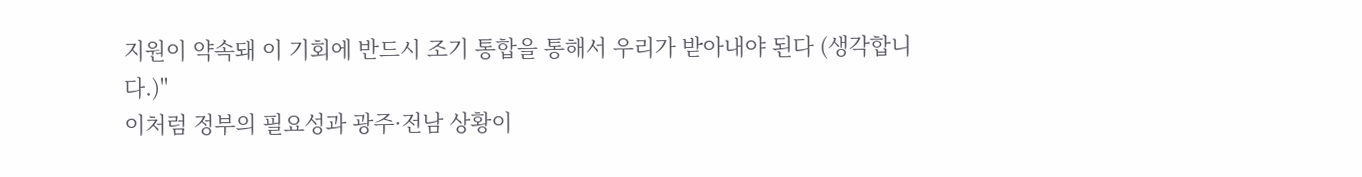지원이 약속돼 이 기회에 반드시 조기 통합을 통해서 우리가 받아내야 된다 (생각합니다.)"
이처럼 정부의 필요성과 광주·전남 상황이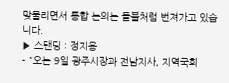맞물리면서 통합 논의는 들불처럼 번져가고 있습니다.
▶ 스탠딩 : 정지용
- "오는 9일 광주시장과 전남지사, 지역국회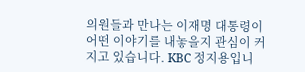의원들과 만나는 이재명 대통령이 어떤 이야기를 내놓을지 관심이 커지고 있습니다. KBC 정지용입니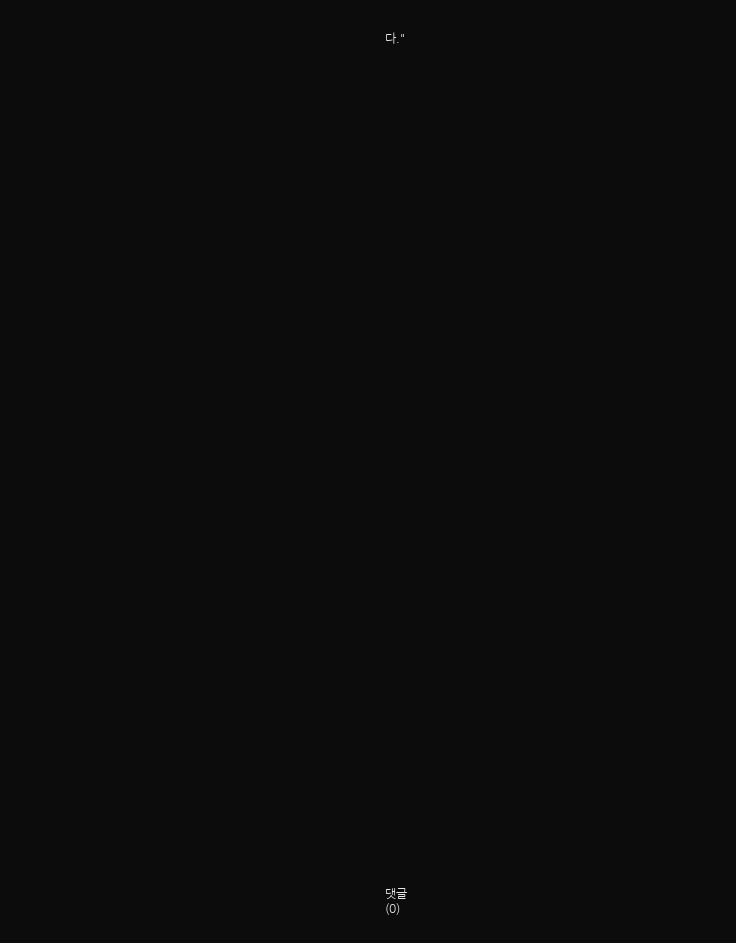다."
























































댓글
(0)